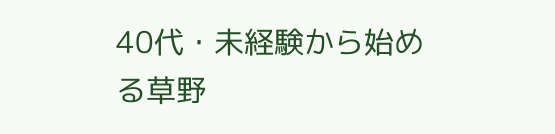40代・未経験から始める草野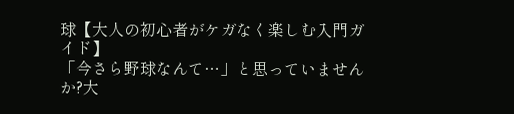球【大人の初心者がケガなく楽しむ入門ガイド】
「今さら野球なんて…」と思っていませんか?大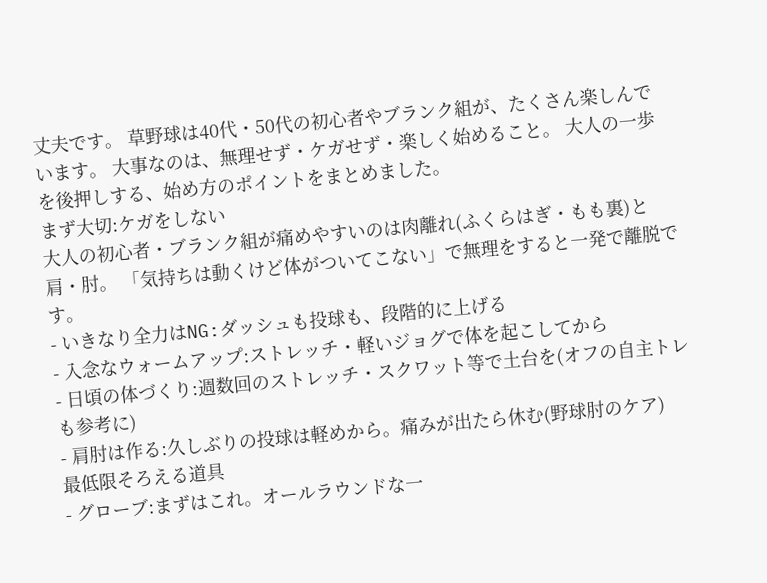丈夫です。 草野球は40代・50代の初心者やブランク組が、たくさん楽しんでいます。 大事なのは、無理せず・ケガせず・楽しく始めること。 大人の一歩を後押しする、始め方のポイントをまとめました。
まず大切:ケガをしない
大人の初心者・ブランク組が痛めやすいのは肉離れ(ふくらはぎ・もも裏)と肩・肘。 「気持ちは動くけど体がついてこない」で無理をすると一発で離脱です。
- いきなり全力はNG:ダッシュも投球も、段階的に上げる
- 入念なウォームアップ:ストレッチ・軽いジョグで体を起こしてから
- 日頃の体づくり:週数回のストレッチ・スクワット等で土台を(オフの自主トレも参考に)
- 肩肘は作る:久しぶりの投球は軽めから。痛みが出たら休む(野球肘のケア)
最低限そろえる道具
- グローブ:まずはこれ。オールラウンドな一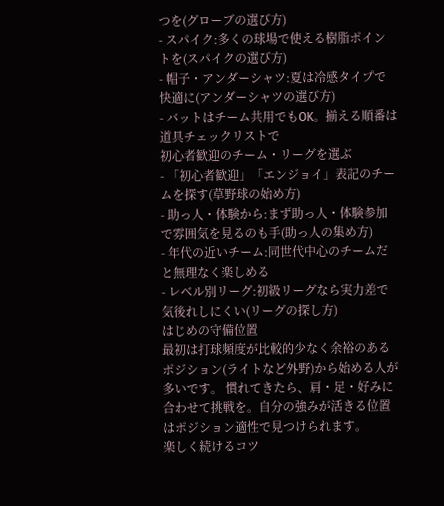つを(グローブの選び方)
- スパイク:多くの球場で使える樹脂ポイントを(スパイクの選び方)
- 帽子・アンダーシャツ:夏は冷感タイプで快適に(アンダーシャツの選び方)
- バットはチーム共用でもOK。揃える順番は道具チェックリストで
初心者歓迎のチーム・リーグを選ぶ
- 「初心者歓迎」「エンジョイ」表記のチームを探す(草野球の始め方)
- 助っ人・体験から:まず助っ人・体験参加で雰囲気を見るのも手(助っ人の集め方)
- 年代の近いチーム:同世代中心のチームだと無理なく楽しめる
- レベル別リーグ:初級リーグなら実力差で気後れしにくい(リーグの探し方)
はじめの守備位置
最初は打球頻度が比較的少なく余裕のあるポジション(ライトなど外野)から始める人が多いです。 慣れてきたら、肩・足・好みに合わせて挑戦を。自分の強みが活きる位置はポジション適性で見つけられます。
楽しく続けるコツ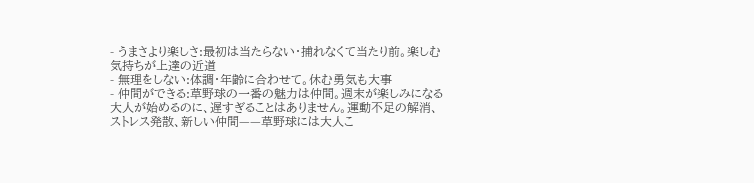- うまさより楽しさ:最初は当たらない・捕れなくて当たり前。楽しむ気持ちが上達の近道
- 無理をしない:体調・年齢に合わせて。休む勇気も大事
- 仲間ができる:草野球の一番の魅力は仲間。週末が楽しみになる
大人が始めるのに、遅すぎることはありません。運動不足の解消、ストレス発散、新しい仲間——草野球には大人こ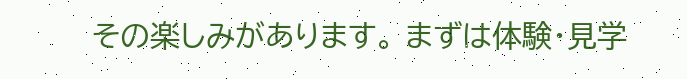その楽しみがあります。 まずは体験・見学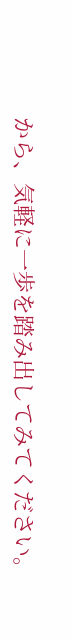から、気軽に一歩を踏み出してみてください。